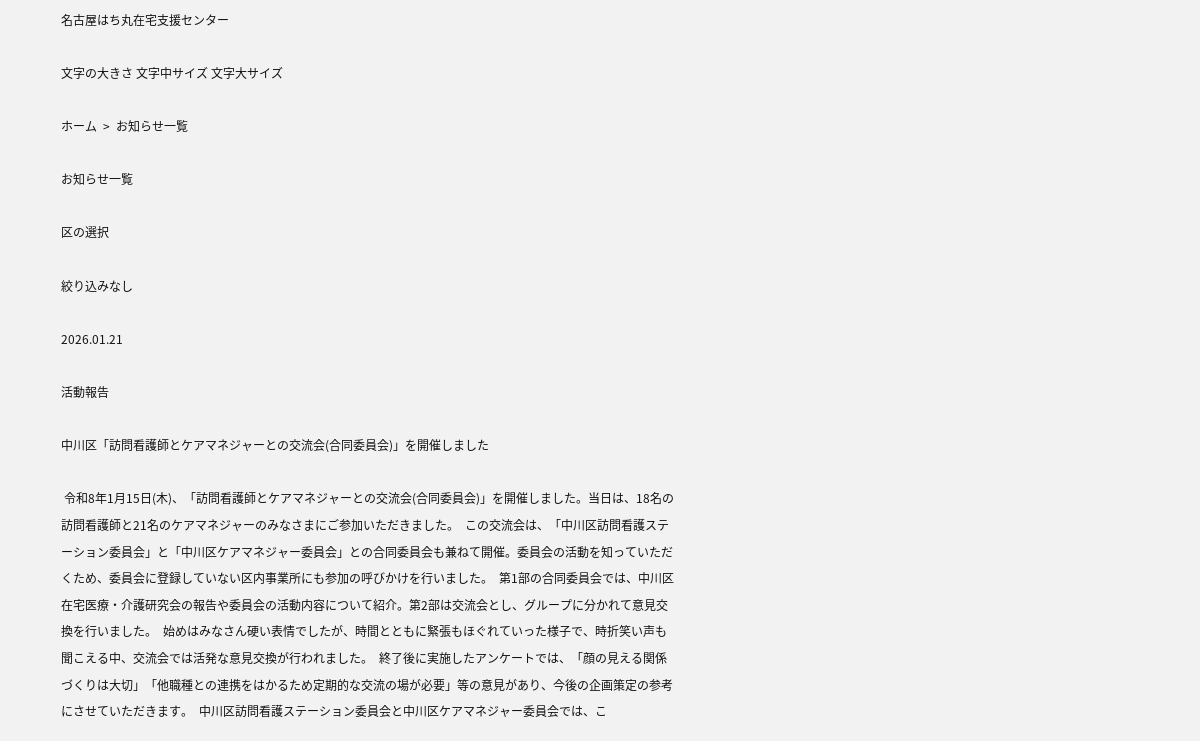名古屋はち丸在宅支援センター

文字の大きさ 文字中サイズ 文字大サイズ

ホーム  >  お知らせ一覧

お知らせ一覧

区の選択

絞り込みなし

2026.01.21

活動報告

中川区「訪問看護師とケアマネジャーとの交流会(合同委員会)」を開催しました

 令和8年1月15日(木)、「訪問看護師とケアマネジャーとの交流会(合同委員会)」を開催しました。当日は、18名の訪問看護師と21名のケアマネジャーのみなさまにご参加いただきました。  この交流会は、「中川区訪問看護ステーション委員会」と「中川区ケアマネジャー委員会」との合同委員会も兼ねて開催。委員会の活動を知っていただくため、委員会に登録していない区内事業所にも参加の呼びかけを行いました。  第1部の合同委員会では、中川区在宅医療・介護研究会の報告や委員会の活動内容について紹介。第2部は交流会とし、グループに分かれて意見交換を行いました。  始めはみなさん硬い表情でしたが、時間とともに緊張もほぐれていった様子で、時折笑い声も聞こえる中、交流会では活発な意見交換が行われました。  終了後に実施したアンケートでは、「顔の見える関係づくりは大切」「他職種との連携をはかるため定期的な交流の場が必要」等の意見があり、今後の企画策定の参考にさせていただきます。  中川区訪問看護ステーション委員会と中川区ケアマネジャー委員会では、こ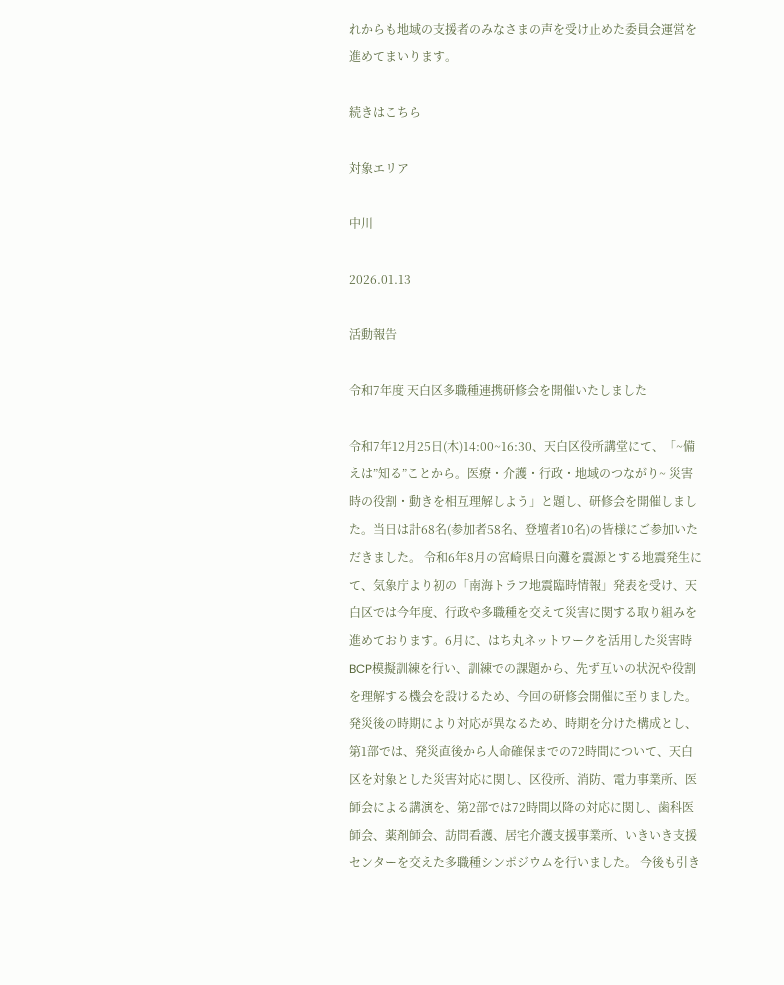れからも地域の支援者のみなさまの声を受け止めた委員会運営を進めてまいります。

続きはこちら

対象エリア

中川

2026.01.13

活動報告

令和7年度 天白区多職種連携研修会を開催いたしました

令和7年12月25日(木)14:00~16:30、天白区役所講堂にて、「~備えは”知る”ことから。医療・介護・行政・地域のつながり~ 災害時の役割・動きを相互理解しよう」と題し、研修会を開催しました。当日は計68名(参加者58名、登壇者10名)の皆様にご参加いただきました。 令和6年8月の宮崎県日向灘を震源とする地震発生にて、気象庁より初の「南海トラフ地震臨時情報」発表を受け、天白区では今年度、行政や多職種を交えて災害に関する取り組みを進めております。6月に、はち丸ネットワークを活用した災害時BCP模擬訓練を行い、訓練での課題から、先ず互いの状況や役割を理解する機会を設けるため、今回の研修会開催に至りました。 発災後の時期により対応が異なるため、時期を分けた構成とし、第1部では、発災直後から人命確保までの72時間について、天白区を対象とした災害対応に関し、区役所、消防、電力事業所、医師会による講演を、第2部では72時間以降の対応に関し、歯科医師会、薬剤師会、訪問看護、居宅介護支援事業所、いきいき支援センターを交えた多職種シンポジウムを行いました。 今後も引き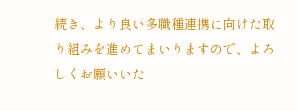続き、より良い多職種連携に向けた取り組みを進めてまいりますので、よろしくお願いいた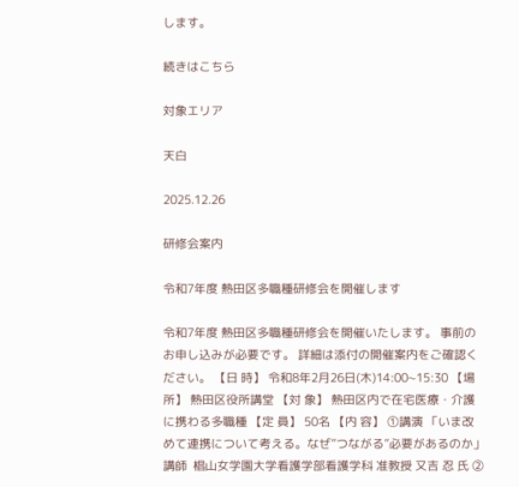します。

続きはこちら

対象エリア

天白

2025.12.26

研修会案内

令和7年度 熱田区多職種研修会を開催します

令和7年度 熱田区多職種研修会を開催いたします。 事前のお申し込みが必要です。 詳細は添付の開催案内をご確認ください。 【日 時】 令和8年2月26日(木)14:00~15:30 【場 所】 熱田区役所講堂 【対 象】 熱田区内で在宅医療・介護に携わる多職種 【定 員】 50名 【内 容】 ➀講演 「いま改めて連携について考える。なぜ”つながる”必要があるのか」  講師  椙山女学園大学看護学部看護学科 准教授 又吉 忍 氏 ②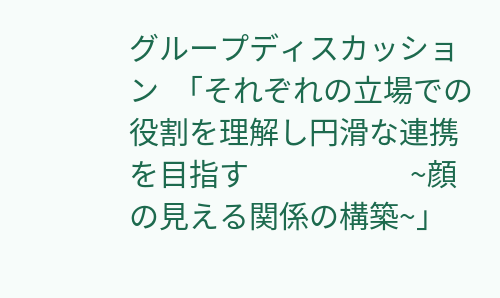グループディスカッション  「それぞれの立場での役割を理解し円滑な連携を目指す                       ~顔の見える関係の構築~」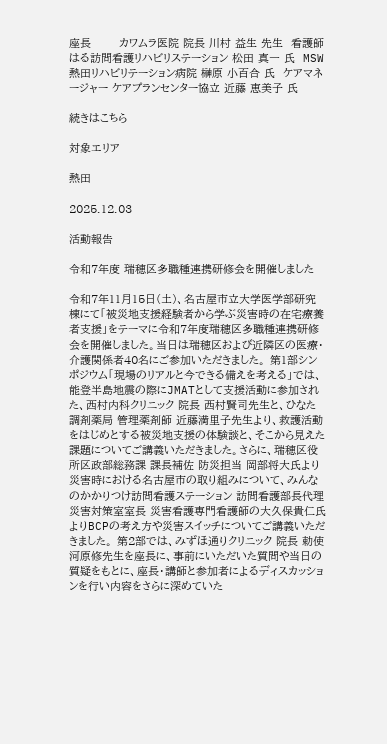座長       カワムラ医院 院長 川村 益生 先生  看護師      はる訪問看護リハビリステーション 松田 真一 氏  MSW        熱田リハビリテーション病院 榊原 小百合 氏  ケアマネージャー ケアプランセンター協立 近藤 恵美子 氏

続きはこちら

対象エリア

熱田

2025.12.03

活動報告

令和7年度 瑞穂区多職種連携研修会を開催しました

令和7年11月15日(土)、名古屋市立大学医学部研究棟にて「被災地支援経験者から学ぶ災害時の在宅療養者支援」をテーマに令和7年度瑞穂区多職種連携研修会を開催しました。当日は瑞穂区および近隣区の医療・介護関係者40名にご参加いただきました。 第1部シンポジウム「現場のリアルと今できる備えを考える」では、能登半島地震の際にJMATとして支援活動に参加された、西村内科クリニック 院長 西村賢司先生と、ひなた調剤薬局 管理薬剤師 近藤満里子先生より、救護活動をはじめとする被災地支援の体験談と、そこから見えた課題についてご講義いただきました。さらに、瑞穂区役所区政部総務課 課長補佐 防災担当 岡部将大氏より災害時における名古屋市の取り組みについて、みんなのかかりつけ訪問看護ステーション 訪問看護部長代理 災害対策室室長 災害看護専門看護師の大久保貴仁氏よりBCPの考え方や災害スイッチについてご講義いただきました。 第2部では、みずほ通りクリニック 院長 勅使河原修先生を座長に、事前にいただいた質問や当日の質疑をもとに、座長・講師と参加者によるディスカッションを行い内容をさらに深めていた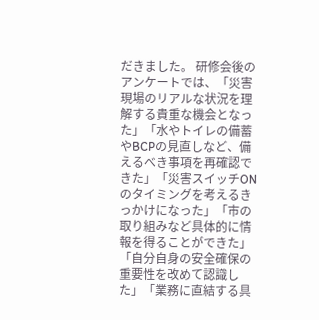だきました。 研修会後のアンケートでは、「災害現場のリアルな状況を理解する貴重な機会となった」「水やトイレの備蓄やBCPの見直しなど、備えるべき事項を再確認できた」「災害スイッチONのタイミングを考えるきっかけになった」「市の取り組みなど具体的に情報を得ることができた」「自分自身の安全確保の重要性を改めて認識した」「業務に直結する具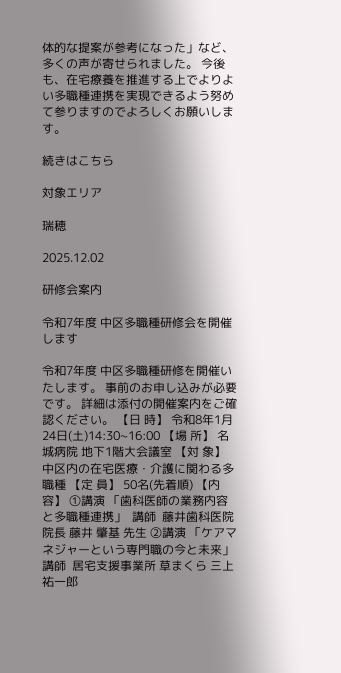体的な提案が参考になった」など、多くの声が寄せられました。 今後も、在宅療養を推進する上でよりよい多職種連携を実現できるよう努めて参りますのでよろしくお願いします。

続きはこちら

対象エリア

瑞穂

2025.12.02

研修会案内

令和7年度 中区多職種研修会を開催します

令和7年度 中区多職種研修を開催いたします。 事前のお申し込みが必要です。 詳細は添付の開催案内をご確認ください。 【日 時】 令和8年1月24日(土)14:30~16:00 【場 所】 名城病院 地下1階大会議室 【対 象】 中区内の在宅医療・介護に関わる多職種 【定 員】 50名(先着順) 【内 容】 ➀講演 「歯科医師の業務内容と多職種連携」  講師  藤井歯科医院 院長 藤井 肇基 先生 ②講演 「ケアマネジャーという専門職の今と未来」  講師  居宅支援事業所 草まくら 三上 祐一郎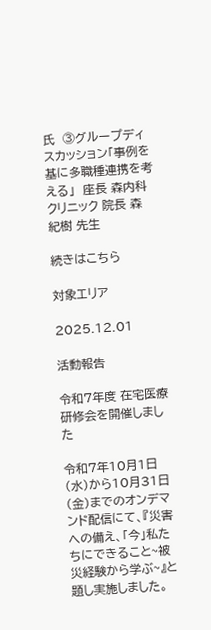氏  ③グループディスカッション「事例を基に多職種連携を考える」  座長 森内科クリニック 院長 森 紀樹 先生

続きはこちら

対象エリア

2025.12.01

活動報告

令和7年度 在宅医療研修会を開催しました

令和7年10月1日(水)から10月31日(金)までのオンデマンド配信にて、『災害への備え、「今」私たちにできること~被災経験から学ぶ~』と題し実施しました。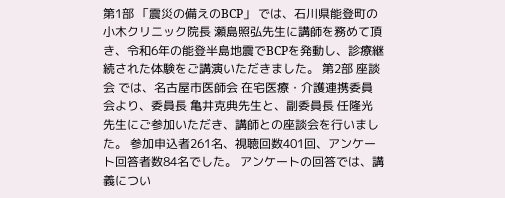第1部 「震災の備えのBCP」 では、石川県能登町の小木クリニック院長 瀬島照弘先生に講師を務めて頂き、令和6年の能登半島地震でBCPを発動し、診療継続された体験をご講演いただきました。 第2部 座談会 では、名古屋市医師会 在宅医療・介護連携委員会より、委員長 亀井克典先生と、副委員長 任隆光先生にご参加いただき、講師との座談会を行いました。 参加申込者261名、視聴回数401回、アンケート回答者数84名でした。 アンケートの回答では、講義につい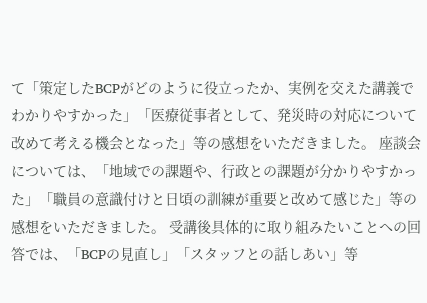て「策定したBCPがどのように役立ったか、実例を交えた講義でわかりやすかった」「医療従事者として、発災時の対応について改めて考える機会となった」等の感想をいただきました。 座談会については、「地域での課題や、行政との課題が分かりやすかった」「職員の意識付けと日頃の訓練が重要と改めて感じた」等の感想をいただきました。 受講後具体的に取り組みたいことへの回答では、「BCPの見直し」「スタッフとの話しあい」等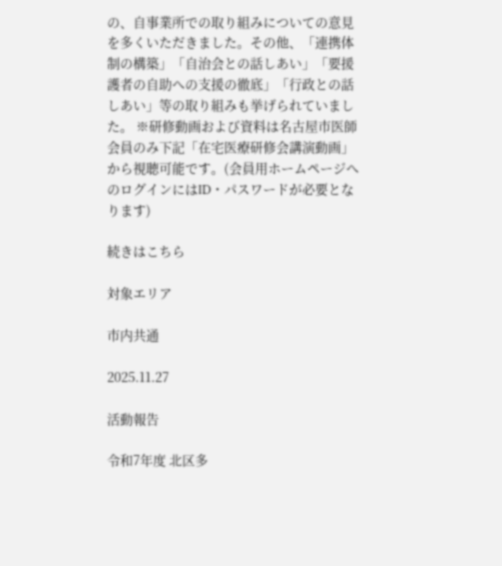の、自事業所での取り組みについての意見を多くいただきました。その他、「連携体制の構築」「自治会との話しあい」「要援護者の自助への支援の徹底」「行政との話しあい」等の取り組みも挙げられていました。 ※研修動画および資料は名古屋市医師会員のみ下記「在宅医療研修会講演動画」から視聴可能です。(会員用ホームページへのログインにはID・パスワードが必要となります)

続きはこちら

対象エリア

市内共通

2025.11.27

活動報告

令和7年度 北区多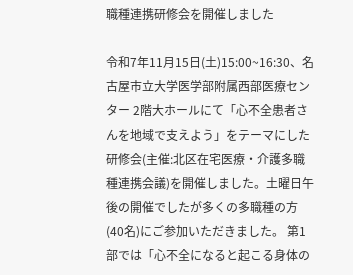職種連携研修会を開催しました

令和7年11月15日(土)15:00~16:30、名古屋市立大学医学部附属西部医療センター 2階大ホールにて「心不全患者さんを地域で支えよう」をテーマにした研修会(主催:北区在宅医療・介護多職種連携会議)を開催しました。土曜日午後の開催でしたが多くの多職種の方(40名)にご参加いただきました。 第1部では「心不全になると起こる身体の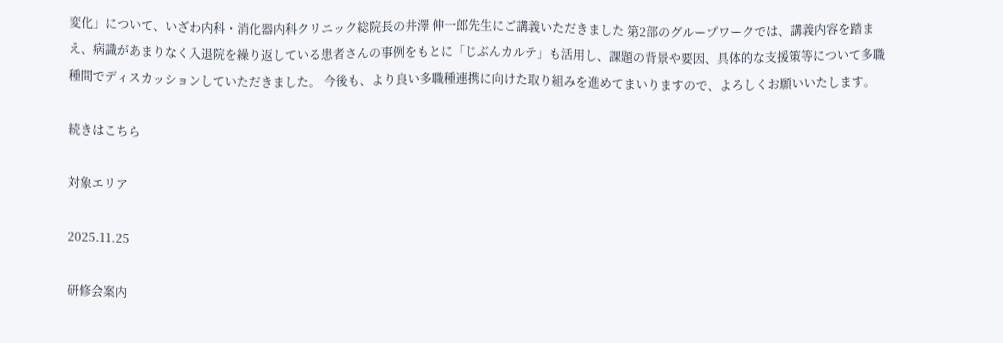変化」について、いざわ内科・消化器内科クリニック総院長の井澤 伸一郎先生にご講義いただきました 第2部のグループワークでは、講義内容を踏まえ、病識があまりなく入退院を繰り返している患者さんの事例をもとに「じぶんカルテ」も活用し、課題の背景や要因、具体的な支援策等について多職種間でディスカッションしていただきました。 今後も、より良い多職種連携に向けた取り組みを進めてまいりますので、よろしくお願いいたします。

続きはこちら

対象エリア

2025.11.25

研修会案内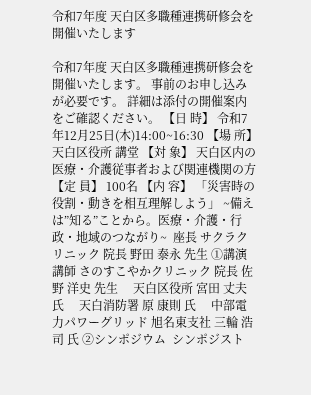令和7年度 天白区多職種連携研修会を開催いたします

令和7年度 天白区多職種連携研修会を開催いたします。 事前のお申し込みが必要です。 詳細は添付の開催案内をご確認ください。 【日 時】 令和7年12月25日(木)14:00~16:30 【場 所】 天白区役所 講堂 【対 象】 天白区内の医療・介護従事者および関連機関の方 【定 員】 100名 【内 容】 「災害時の役割・動きを相互理解しよう」 ~備えは”知る”ことから。医療・介護・行政・地域のつながり~  座長 サクラクリニック 院長 野田 泰永 先生 ➀講演   講師 さのすこやかクリニック 院長 佐野 洋史 先生     天白区役所 宮田 丈夫 氏     天白消防署 原 康則 氏     中部電力パワーグリッド 旭名東支社 三輪 浩司 氏 ②シンポジウム  シンポジスト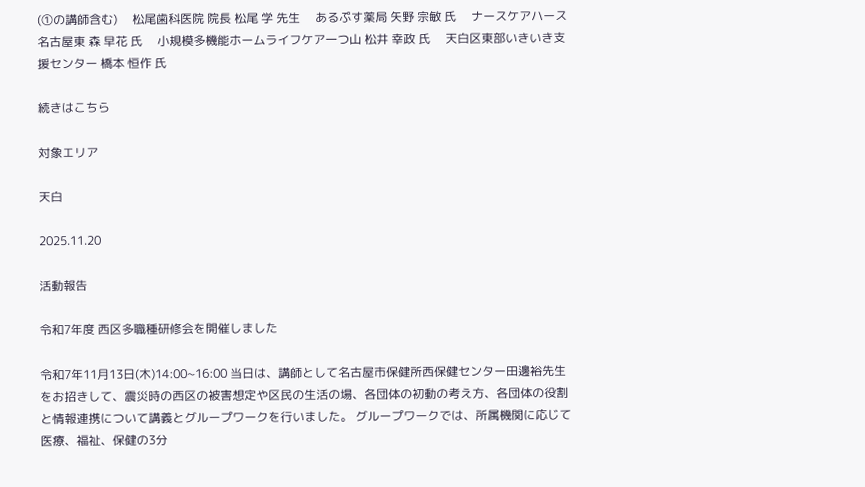(①の講師含む)     松尾歯科医院 院長 松尾 学 先生     あるぷす薬局 矢野 宗敏 氏     ナースケアハース名古屋東 森 早花 氏     小規模多機能ホームライフケア一つ山 松井 幸政 氏     天白区東部いきいき支援センター 橋本 恒作 氏

続きはこちら

対象エリア

天白

2025.11.20

活動報告

令和7年度 西区多職種研修会を開催しました

令和7年11月13日(木)14:00~16:00 当日は、講師として名古屋市保健所西保健センター田邊裕先生をお招きして、震災時の西区の被害想定や区民の生活の場、各団体の初動の考え方、各団体の役割と情報連携について講義とグループワークを行いました。 グループワークでは、所属機関に応じて医療、福祉、保健の3分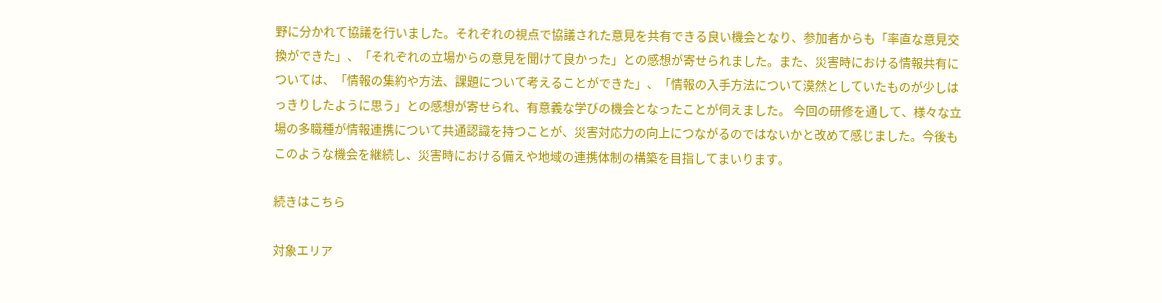野に分かれて協議を行いました。それぞれの視点で協議された意見を共有できる良い機会となり、参加者からも「率直な意見交換ができた」、「それぞれの立場からの意見を聞けて良かった」との感想が寄せられました。また、災害時における情報共有については、「情報の集約や方法、課題について考えることができた」、「情報の入手方法について漠然としていたものが少しはっきりしたように思う」との感想が寄せられ、有意義な学びの機会となったことが伺えました。 今回の研修を通して、様々な立場の多職種が情報連携について共通認識を持つことが、災害対応力の向上につながるのではないかと改めて感じました。今後もこのような機会を継続し、災害時における備えや地域の連携体制の構築を目指してまいります。

続きはこちら

対象エリア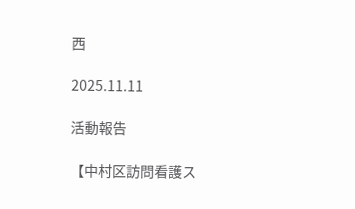西

2025.11.11

活動報告

【中村区訪問看護ス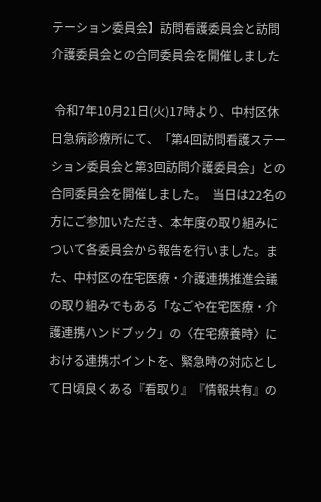テーション委員会】訪問看護委員会と訪問介護委員会との合同委員会を開催しました

 令和7年10月21日(火)17時より、中村区休日急病診療所にて、「第4回訪問看護ステーション委員会と第3回訪問介護委員会」との合同委員会を開催しました。  当日は22名の方にご参加いただき、本年度の取り組みについて各委員会から報告を行いました。また、中村区の在宅医療・介護連携推進会議の取り組みでもある「なごや在宅医療・介護連携ハンドブック」の〈在宅療養時〉における連携ポイントを、緊急時の対応として日頃良くある『看取り』『情報共有』の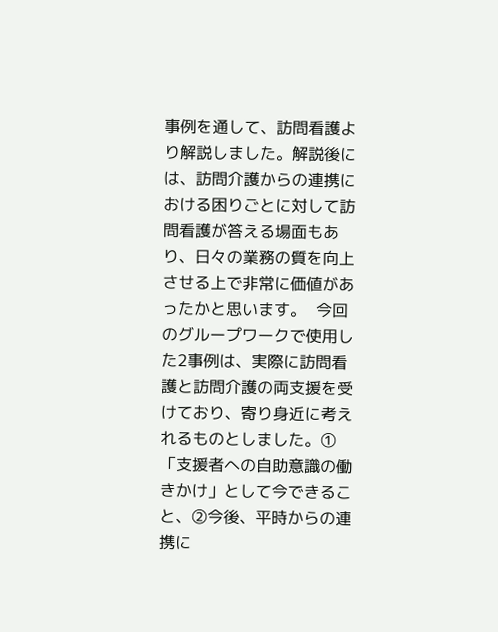事例を通して、訪問看護より解説しました。解説後には、訪問介護からの連携における困りごとに対して訪問看護が答える場面もあり、日々の業務の質を向上させる上で非常に価値があったかと思います。  今回のグループワークで使用した2事例は、実際に訪問看護と訪問介護の両支援を受けており、寄り身近に考えれるものとしました。①「支援者への自助意識の働きかけ」として今できること、②今後、平時からの連携に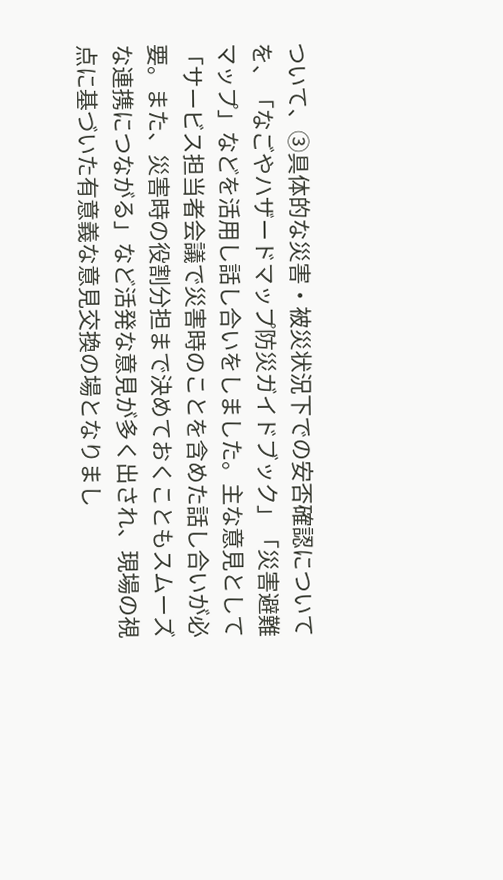ついて、③具体的な災害・被災状況下での安否確認についてを、「なごやハザードマップ防災ガイドブック」「災害避難マップ」などを活用し話し合いをしました。主な意見として「サービス担当者会議で災害時のことを含めた話し合いが必要。また、災害時の役割分担まで決めておくこともスムーズな連携につながる」など活発な意見が多く出され、現場の視点に基づいた有意義な意見交換の場となりまし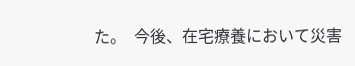た。  今後、在宅療養において災害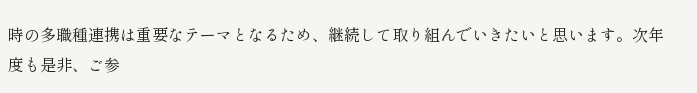時の多職種連携は重要なテーマとなるため、継続して取り組んでいきたいと思います。次年度も是非、ご参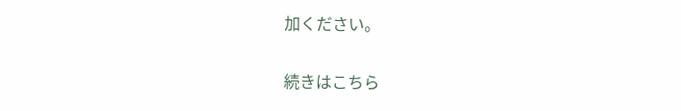加ください。

続きはこちら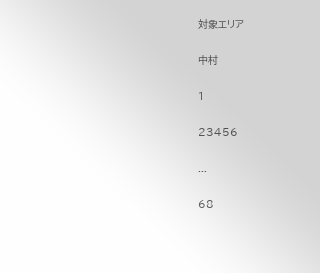対象エリア

中村

1

23456

...

68